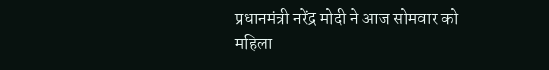प्रधानमंत्री नरेंद्र मोदी ने आज सोमवार को महिला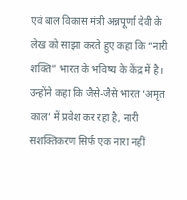एवं बाल विकास मंत्री अन्नपूर्णा देवी के लेख को साझा करते हुए कहा कि “नारी शक्ति” भारत के भविष्य के केंद्र में है। उन्होंने कहा कि जैसे-जैसे भारत ‘अमृत काल’ में प्रवेश कर रहा है, नारी सशक्तिकरण सिर्फ एक नारा नहीं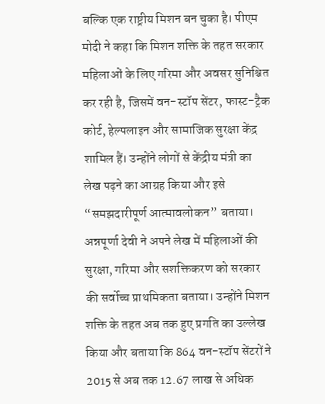बल्कि एक राष्ट्रीय मिशन बन चुका है। पीएम मोदी ने कहा कि मिशन शक्ति के तहत सरकार महिलाओं के लिए गरिमा और अवसर सुनिश्चित कर रही है, जिसमें वन-स्टॉप सेंटर, फास्ट-ट्रैक कोर्ट, हेल्पलाइन और सामाजिक सुरक्षा केंद्र शामिल हैं। उन्होंने लोगों से केंद्रीय मंत्री का लेख पढ़ने का आग्रह किया और इसे “समझदारीपूर्ण आत्मावलोकन” बताया।
अन्नपूर्णा देवी ने अपने लेख में महिलाओं की सुरक्षा, गरिमा और सशक्तिकरण को सरकार की सर्वोच्च प्राथमिकता बताया। उन्होंने मिशन शक्ति के तहत अब तक हुए प्रगति का उल्लेख किया और बताया कि 864 वन-स्टॉप सेंटरों ने 2015 से अब तक 12.67 लाख से अधिक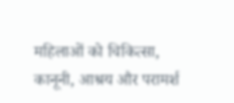महिलाओं को चिकित्सा, कानूनी, आश्रय और परामर्श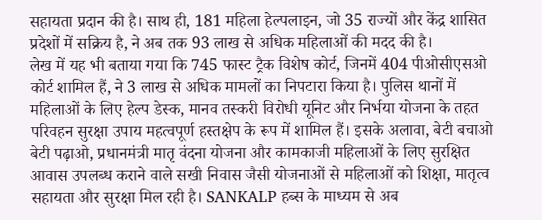सहायता प्रदान की है। साथ ही, 181 महिला हेल्पलाइन, जो 35 राज्यों और केंद्र शासित प्रदेशों में सक्रिय है, ने अब तक 93 लाख से अधिक महिलाओं की मदद की है।
लेख में यह भी बताया गया कि 745 फास्ट ट्रैक विशेष कोर्ट, जिनमें 404 पीओसीएसओ कोर्ट शामिल हैं, ने 3 लाख से अधिक मामलों का निपटारा किया है। पुलिस थानों में महिलाओं के लिए हेल्प डेस्क, मानव तस्करी विरोधी यूनिट और निर्भया योजना के तहत परिवहन सुरक्षा उपाय महत्वपूर्ण हस्तक्षेप के रूप में शामिल हैं। इसके अलावा, बेटी बचाओ बेटी पढ़ाओ, प्रधानमंत्री मातृ वंदना योजना और कामकाजी महिलाओं के लिए सुरक्षित आवास उपलब्ध कराने वाले सखी निवास जैसी योजनाओं से महिलाओं को शिक्षा, मातृत्व सहायता और सुरक्षा मिल रही है। SANKALP हब्स के माध्यम से अब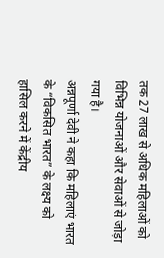तक 27 लाख से अधिक महिलाओं को विभिन्न योजनाओं और सेवाओं से जोड़ा गया है।
अन्नपूर्णा देवी ने कहा कि महिलाएं भारत के “विकसित भारत” के लक्ष्य को हासिल करने में केंद्रीय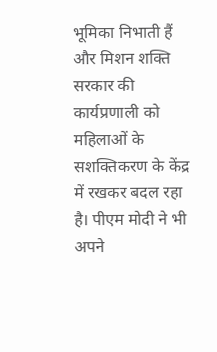भूमिका निभाती हैं और मिशन शक्ति सरकार की कार्यप्रणाली को महिलाओं के सशक्तिकरण के केंद्र में रखकर बदल रहा है। पीएम मोदी ने भी अपने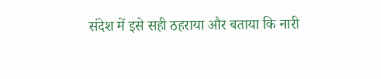संदेश में इसे सही ठहराया और बताया कि नारी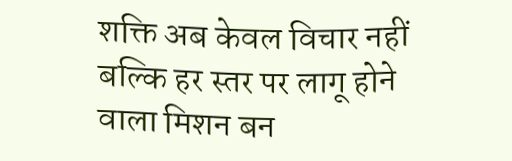शक्ति अब केवल विचार नहीं बल्कि हर स्तर पर लागू होने वाला मिशन बन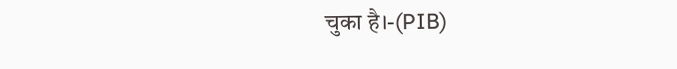चुका है।-(PIB)